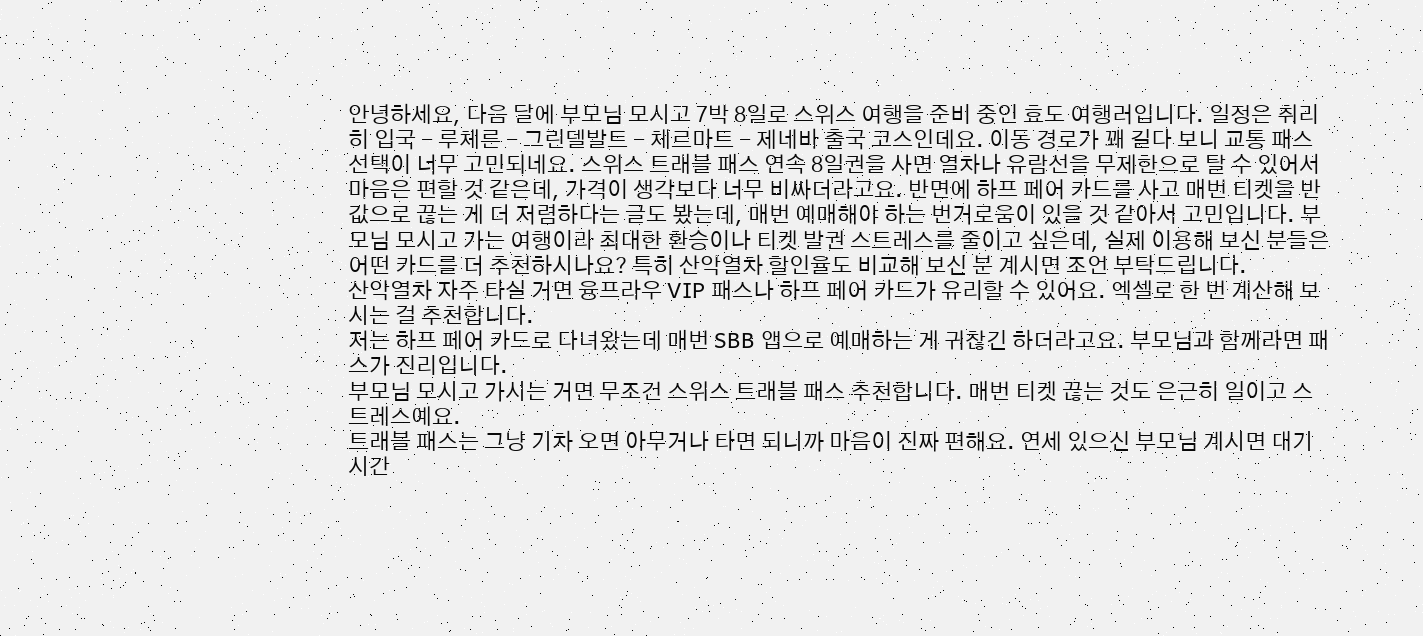안녕하세요, 다음 달에 부모님 모시고 7박 8일로 스위스 여행을 준비 중인 효도 여행러입니다. 일정은 취리히 입국 - 루체른 - 그린델발트 - 체르마트 - 제네바 출국 코스인데요. 이동 경로가 꽤 길다 보니 교통 패스 선택이 너무 고민되네요. 스위스 트래블 패스 연속 8일권을 사면 열차나 유람선을 무제한으로 탈 수 있어서 마음은 편할 것 같은데, 가격이 생각보다 너무 비싸더라고요. 반면에 하프 페어 카드를 사고 매번 티켓을 반값으로 끊는 게 더 저렴하다는 글도 봤는데, 매번 예매해야 하는 번거로움이 있을 것 같아서 고민입니다. 부모님 모시고 가는 여행이라 최대한 환승이나 티켓 발권 스트레스를 줄이고 싶은데, 실제 이용해 보신 분들은 어떤 카드를 더 추천하시나요? 특히 산악열차 할인율도 비교해 보신 분 계시면 조언 부탁드립니다.
산악열차 자주 타실 거면 융프라우 VIP 패스나 하프 페어 카드가 유리할 수 있어요. 엑셀로 한 번 계산해 보시는 걸 추천합니다.
저는 하프 페어 카드로 다녀왔는데 매번 SBB 앱으로 예매하는 게 귀찮긴 하더라고요. 부모님과 함께라면 패스가 진리입니다.
부모님 모시고 가시는 거면 무조건 스위스 트래블 패스 추천합니다. 매번 티켓 끊는 것도 은근히 일이고 스트레스예요.
트래블 패스는 그냥 기차 오면 아무거나 타면 되니까 마음이 진짜 편해요. 연세 있으신 부모님 계시면 대기 시간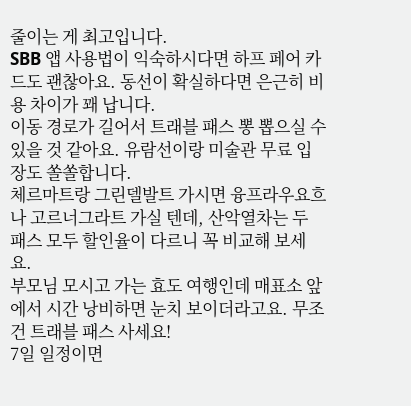줄이는 게 최고입니다.
SBB 앱 사용법이 익숙하시다면 하프 페어 카드도 괜찮아요. 동선이 확실하다면 은근히 비용 차이가 꽤 납니다.
이동 경로가 길어서 트래블 패스 뽕 뽑으실 수 있을 것 같아요. 유람선이랑 미술관 무료 입장도 쏠쏠합니다.
체르마트랑 그린델발트 가시면 융프라우요흐나 고르너그라트 가실 텐데, 산악열차는 두 패스 모두 할인율이 다르니 꼭 비교해 보세요.
부모님 모시고 가는 효도 여행인데 매표소 앞에서 시간 낭비하면 눈치 보이더라고요. 무조건 트래블 패스 사세요!
7일 일정이면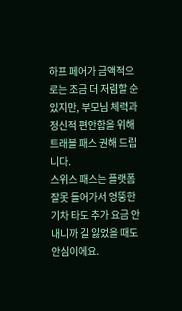하프 페어가 금액적으로는 조금 더 저렴할 순 있지만, 부모님 체력과 정신적 편안함을 위해 트래블 패스 권해 드립니다.
스위스 패스는 플랫폼 잘못 들어가서 엉뚱한 기차 타도 추가 요금 안 내니까 길 잃었을 때도 안심이에요.